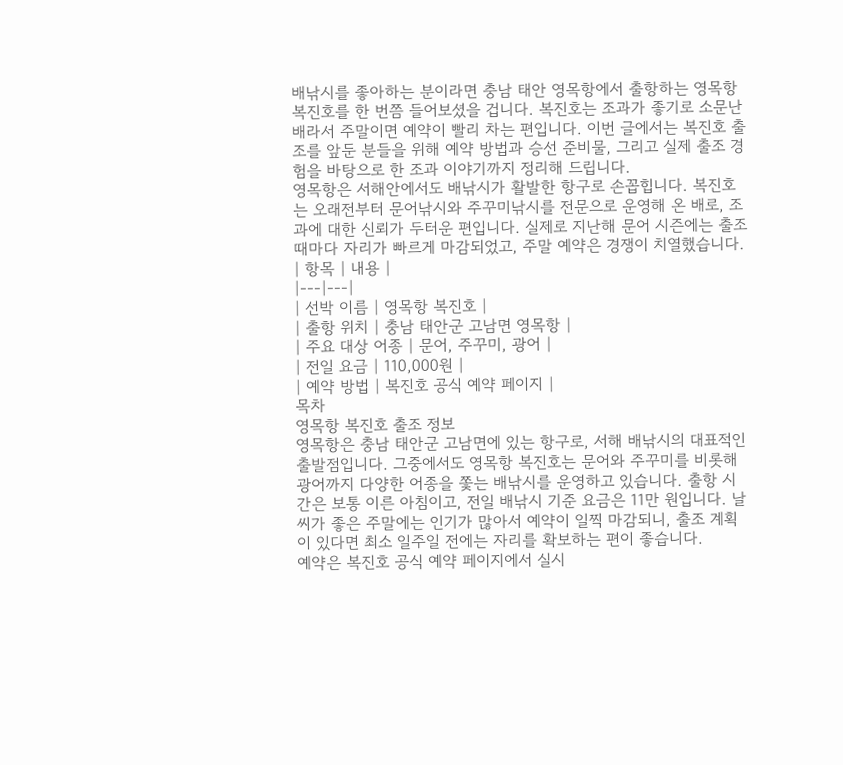배낚시를 좋아하는 분이라면 충남 태안 영목항에서 출항하는 영목항 복진호를 한 번쯤 들어보셨을 겁니다. 복진호는 조과가 좋기로 소문난 배라서 주말이면 예약이 빨리 차는 편입니다. 이번 글에서는 복진호 출조를 앞둔 분들을 위해 예약 방법과 승선 준비물, 그리고 실제 출조 경험을 바탕으로 한 조과 이야기까지 정리해 드립니다.
영목항은 서해안에서도 배낚시가 활발한 항구로 손꼽힙니다. 복진호는 오래전부터 문어낚시와 주꾸미낚시를 전문으로 운영해 온 배로, 조과에 대한 신뢰가 두터운 편입니다. 실제로 지난해 문어 시즌에는 출조 때마다 자리가 빠르게 마감되었고, 주말 예약은 경쟁이 치열했습니다.
| 항목 | 내용 |
|---|---|
| 선박 이름 | 영목항 복진호 |
| 출항 위치 | 충남 태안군 고남면 영목항 |
| 주요 대상 어종 | 문어, 주꾸미, 광어 |
| 전일 요금 | 110,000원 |
| 예약 방법 | 복진호 공식 예약 페이지 |
목차
영목항 복진호 출조 정보
영목항은 충남 태안군 고남면에 있는 항구로, 서해 배낚시의 대표적인 출발점입니다. 그중에서도 영목항 복진호는 문어와 주꾸미를 비롯해 광어까지 다양한 어종을 쫓는 배낚시를 운영하고 있습니다. 출항 시간은 보통 이른 아침이고, 전일 배낚시 기준 요금은 11만 원입니다. 날씨가 좋은 주말에는 인기가 많아서 예약이 일찍 마감되니, 출조 계획이 있다면 최소 일주일 전에는 자리를 확보하는 편이 좋습니다.
예약은 복진호 공식 예약 페이지에서 실시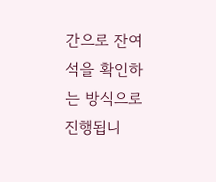간으로 잔여석을 확인하는 방식으로 진행됩니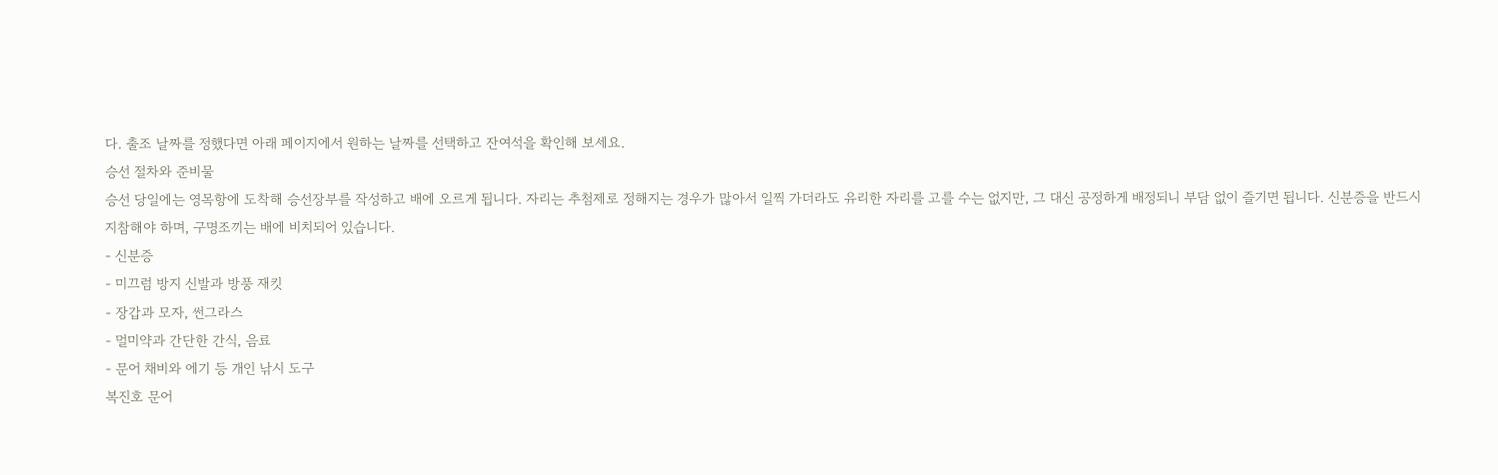다. 출조 날짜를 정했다면 아래 페이지에서 원하는 날짜를 선택하고 잔여석을 확인해 보세요.
승선 절차와 준비물
승선 당일에는 영목항에 도착해 승선장부를 작성하고 배에 오르게 됩니다. 자리는 추첨제로 정해지는 경우가 많아서 일찍 가더라도 유리한 자리를 고를 수는 없지만, 그 대신 공정하게 배정되니 부담 없이 즐기면 됩니다. 신분증을 반드시 지참해야 하며, 구명조끼는 배에 비치되어 있습니다.
- 신분증
- 미끄럼 방지 신발과 방풍 재킷
- 장갑과 모자, 썬그라스
- 멀미약과 간단한 간식, 음료
- 문어 채비와 에기 등 개인 낚시 도구
복진호 문어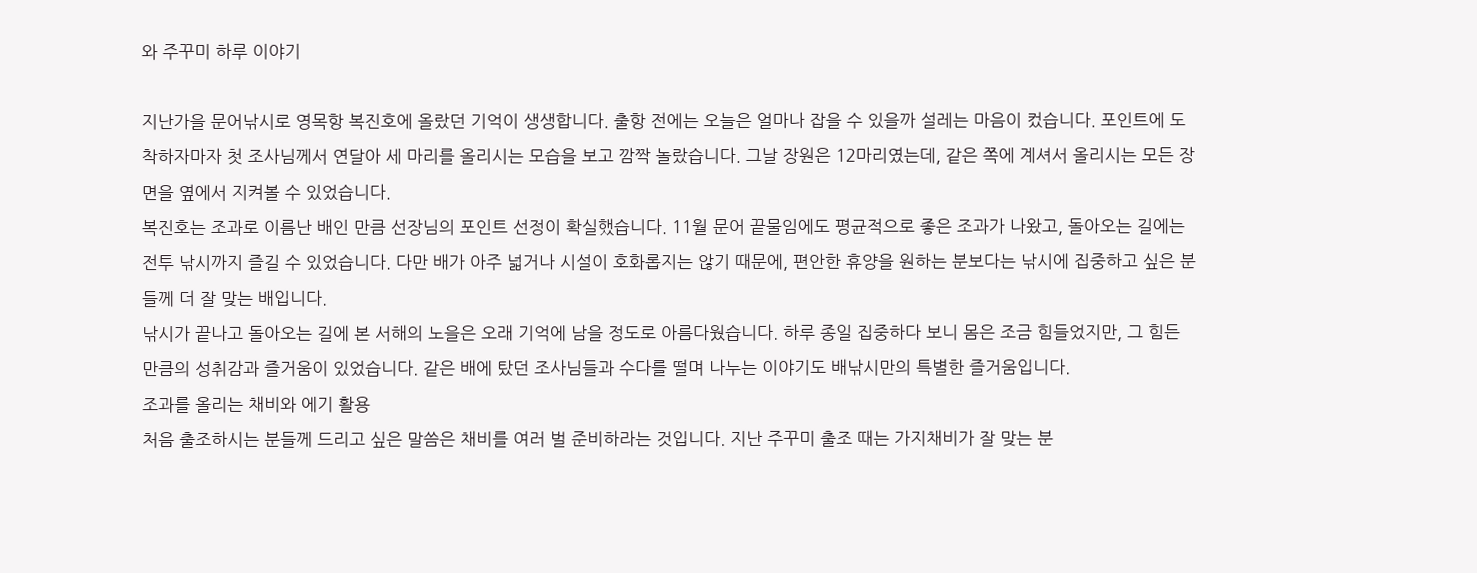와 주꾸미 하루 이야기

지난가을 문어낚시로 영목항 복진호에 올랐던 기억이 생생합니다. 출항 전에는 오늘은 얼마나 잡을 수 있을까 설레는 마음이 컸습니다. 포인트에 도착하자마자 첫 조사님께서 연달아 세 마리를 올리시는 모습을 보고 깜짝 놀랐습니다. 그날 장원은 12마리였는데, 같은 쪽에 계셔서 올리시는 모든 장면을 옆에서 지켜볼 수 있었습니다.
복진호는 조과로 이름난 배인 만큼 선장님의 포인트 선정이 확실했습니다. 11월 문어 끝물임에도 평균적으로 좋은 조과가 나왔고, 돌아오는 길에는 전투 낚시까지 즐길 수 있었습니다. 다만 배가 아주 넓거나 시설이 호화롭지는 않기 때문에, 편안한 휴양을 원하는 분보다는 낚시에 집중하고 싶은 분들께 더 잘 맞는 배입니다.
낚시가 끝나고 돌아오는 길에 본 서해의 노을은 오래 기억에 남을 정도로 아름다웠습니다. 하루 종일 집중하다 보니 몸은 조금 힘들었지만, 그 힘든 만큼의 성취감과 즐거움이 있었습니다. 같은 배에 탔던 조사님들과 수다를 떨며 나누는 이야기도 배낚시만의 특별한 즐거움입니다.
조과를 올리는 채비와 에기 활용
처음 출조하시는 분들께 드리고 싶은 말씀은 채비를 여러 벌 준비하라는 것입니다. 지난 주꾸미 출조 때는 가지채비가 잘 맞는 분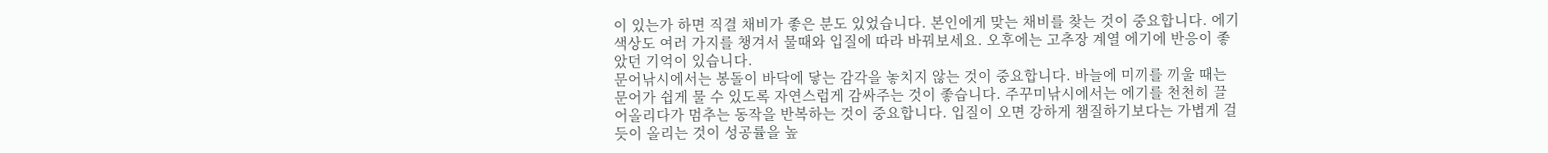이 있는가 하면 직결 채비가 좋은 분도 있었습니다. 본인에게 맞는 채비를 찾는 것이 중요합니다. 에기 색상도 여러 가지를 챙겨서 물때와 입질에 따라 바꿔보세요. 오후에는 고추장 계열 에기에 반응이 좋았던 기억이 있습니다.
문어낚시에서는 봉돌이 바닥에 닿는 감각을 놓치지 않는 것이 중요합니다. 바늘에 미끼를 끼울 때는 문어가 쉽게 물 수 있도록 자연스럽게 감싸주는 것이 좋습니다. 주꾸미낚시에서는 에기를 천천히 끌어올리다가 멈추는 동작을 반복하는 것이 중요합니다. 입질이 오면 강하게 챔질하기보다는 가볍게 걸듯이 올리는 것이 성공률을 높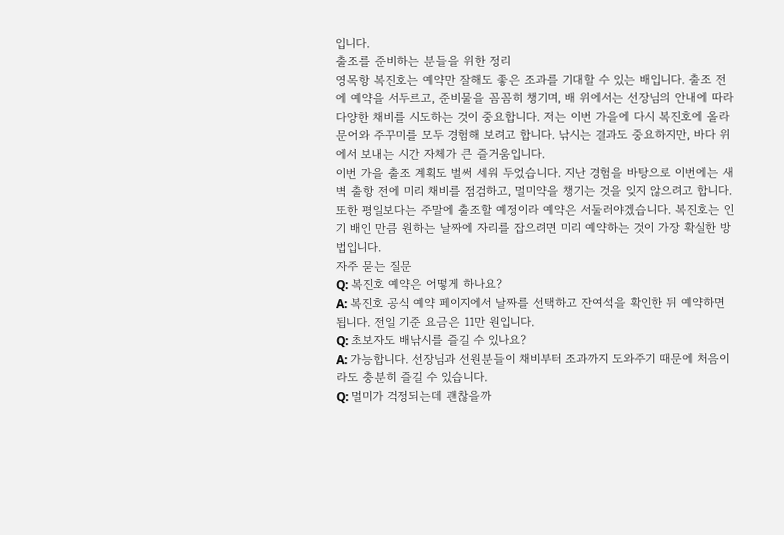입니다.
출조를 준비하는 분들을 위한 정리
영목항 복진호는 예약만 잘해도 좋은 조과를 기대할 수 있는 배입니다. 출조 전에 예약을 서두르고, 준비물을 꼼꼼히 챙기며, 배 위에서는 선장님의 안내에 따라 다양한 채비를 시도하는 것이 중요합니다. 저는 이번 가을에 다시 복진호에 올라 문어와 주꾸미를 모두 경험해 보려고 합니다. 낚시는 결과도 중요하지만, 바다 위에서 보내는 시간 자체가 큰 즐거움입니다.
이번 가을 출조 계획도 벌써 세워 두었습니다. 지난 경험을 바탕으로 이번에는 새벽 출항 전에 미리 채비를 점검하고, 멀미약을 챙기는 것을 잊지 않으려고 합니다. 또한 평일보다는 주말에 출조할 예정이라 예약은 서둘러야겠습니다. 복진호는 인기 배인 만큼 원하는 날짜에 자리를 잡으려면 미리 예약하는 것이 가장 확실한 방법입니다.
자주 묻는 질문
Q: 복진호 예약은 어떻게 하나요?
A: 복진호 공식 예약 페이지에서 날짜를 선택하고 잔여석을 확인한 뒤 예약하면 됩니다. 전일 기준 요금은 11만 원입니다.
Q: 초보자도 배낚시를 즐길 수 있나요?
A: 가능합니다. 선장님과 선원분들이 채비부터 조과까지 도와주기 때문에 처음이라도 충분히 즐길 수 있습니다.
Q: 멀미가 걱정되는데 괜찮을까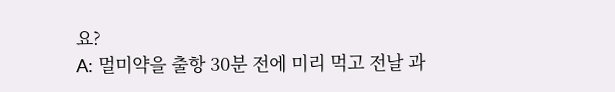요?
A: 멀미약을 출항 30분 전에 미리 먹고 전날 과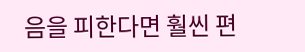음을 피한다면 훨씬 편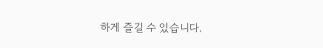하게 즐길 수 있습니다.